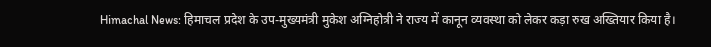Himachal News: हिमाचल प्रदेश के उप-मुख्यमंत्री मुकेश अग्निहोत्री ने राज्य में कानून व्यवस्था को लेकर कड़ा रुख अख्तियार किया है।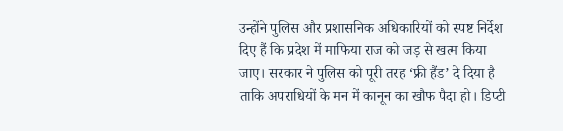उन्होंने पुलिस और प्रशासनिक अधिकारियों को स्पष्ट निर्देश दिए हैं कि प्रदेश में माफिया राज को जड़ से खत्म किया जाए। सरकार ने पुलिस को पूरी तरह ‘फ्री हैंड’ दे दिया है ताकि अपराधियों के मन में कानून का खौफ पैदा हो। डिप्टी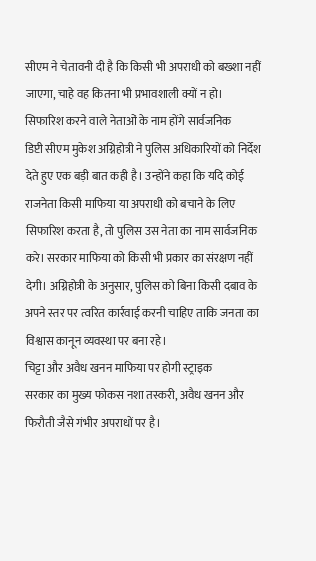सीएम ने चेतावनी दी है कि किसी भी अपराधी को बख्शा नहीं जाएगा, चाहे वह कितना भी प्रभावशाली क्यों न हो।
सिफारिश करने वाले नेताओं के नाम होंगे सार्वजनिक
डिप्टी सीएम मुकेश अग्निहोत्री ने पुलिस अधिकारियों को निर्देश देते हुए एक बड़ी बात कही है। उन्होंने कहा कि यदि कोई राजनेता किसी माफिया या अपराधी को बचाने के लिए सिफारिश करता है, तो पुलिस उस नेता का नाम सार्वजनिक करे। सरकार माफिया को किसी भी प्रकार का संरक्षण नहीं देगी। अग्निहोत्री के अनुसार, पुलिस को बिना किसी दबाव के अपने स्तर पर त्वरित कार्रवाई करनी चाहिए ताकि जनता का विश्वास कानून व्यवस्था पर बना रहे।
चिट्टा और अवैध खनन माफिया पर होगी स्ट्राइक
सरकार का मुख्य फोकस नशा तस्करी, अवैध खनन और फिरौती जैसे गंभीर अपराधों पर है।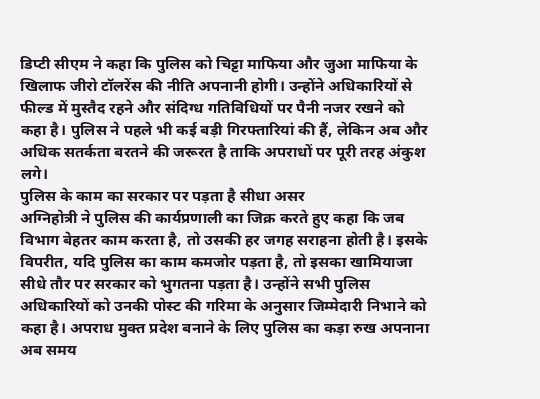डिप्टी सीएम ने कहा कि पुलिस को चिट्टा माफिया और जुआ माफिया के खिलाफ जीरो टॉलरेंस की नीति अपनानी होगी। उन्होंने अधिकारियों से फील्ड में मुस्तैद रहने और संदिग्ध गतिविधियों पर पैनी नजर रखने को कहा है। पुलिस ने पहले भी कई बड़ी गिरफ्तारियां की हैं, लेकिन अब और अधिक सतर्कता बरतने की जरूरत है ताकि अपराधों पर पूरी तरह अंकुश लगे।
पुलिस के काम का सरकार पर पड़ता है सीधा असर
अग्निहोत्री ने पुलिस की कार्यप्रणाली का जिक्र करते हुए कहा कि जब विभाग बेहतर काम करता है, तो उसकी हर जगह सराहना होती है। इसके विपरीत, यदि पुलिस का काम कमजोर पड़ता है, तो इसका खामियाजा सीधे तौर पर सरकार को भुगतना पड़ता है। उन्होंने सभी पुलिस अधिकारियों को उनकी पोस्ट की गरिमा के अनुसार जिम्मेदारी निभाने को कहा है। अपराध मुक्त प्रदेश बनाने के लिए पुलिस का कड़ा रुख अपनाना अब समय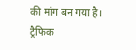की मांग बन गया है।
ट्रैफिक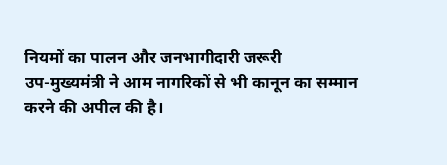नियमों का पालन और जनभागीदारी जरूरी
उप-मुख्यमंत्री ने आम नागरिकों से भी कानून का सम्मान करने की अपील की है।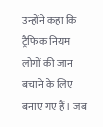उन्होंने कहा कि ट्रैफिक नियम लोगों की जान बचाने के लिए बनाए गए हैं। जब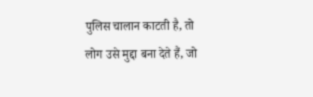पुलिस चालान काटती है, तो लोग उसे मुद्दा बना देते हैं, जो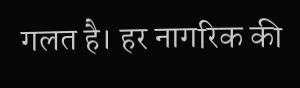गलत है। हर नागरिक की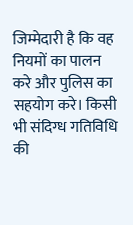जिम्मेदारी है कि वह नियमों का पालन करे और पुलिस का सहयोग करे। किसी भी संदिग्ध गतिविधि की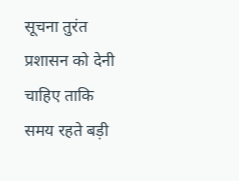सूचना तुरंत प्रशासन को देनी चाहिए ताकि समय रहते बड़ी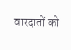वारदातों को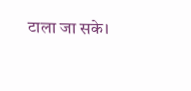टाला जा सके।